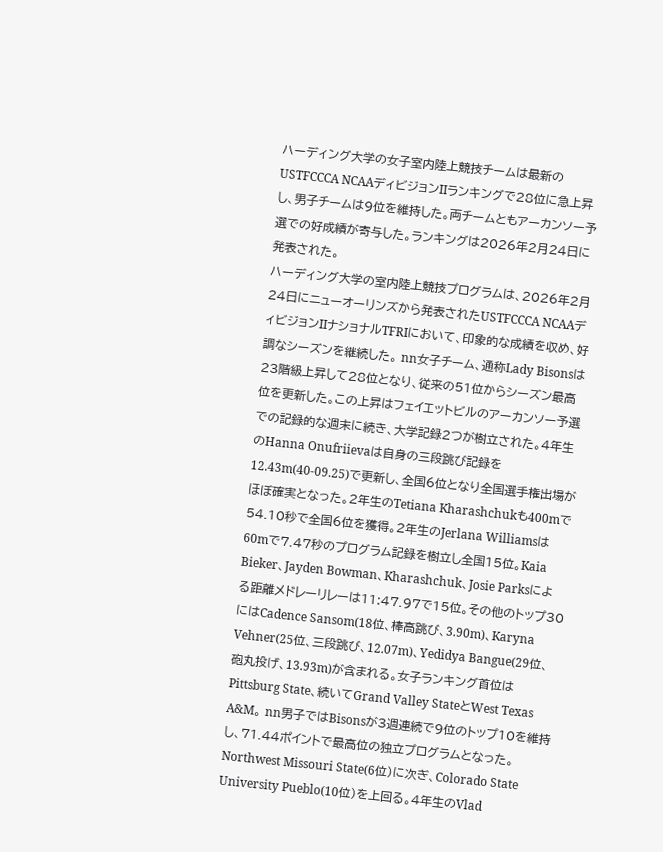ハーディング大学の女子室内陸上競技チームは最新のUSTFCCCA NCAAディビジョンIIランキングで28位に急上昇し、男子チームは9位を維持した。両チームともアーカンソー予選での好成績が寄与した。ランキングは2026年2月24日に発表された。
ハーディング大学の室内陸上競技プログラムは、2026年2月24日にニューオーリンズから発表されたUSTFCCCA NCAAディビジョンIIナショナルTFRIにおいて、印象的な成績を収め、好調なシーズンを継続した。 nn女子チーム、通称Lady Bisonsは23階級上昇して28位となり、従来の51位からシーズン最高位を更新した。この上昇はフェイエットビルのアーカンソー予選での記録的な週末に続き、大学記録2つが樹立された。4年生のHanna Onufriievaは自身の三段跳び記録を12.43m(40-09.25)で更新し、全国6位となり全国選手権出場がほぼ確実となった。2年生のTetiana Kharashchukも400mで54.10秒で全国6位を獲得。2年生のJerlana Williamsは60mで7.47秒のプログラム記録を樹立し全国15位。Kaia Bieker、Jayden Bowman、Kharashchuk、Josie Parksによる距離メドレーリレーは11:47.97で15位。その他のトップ30にはCadence Sansom(18位、棒高跳び、3.90m)、Karyna Vehner(25位、三段跳び、12.07m)、Yedidya Bangue(29位、砲丸投げ、13.93m)が含まれる。女子ランキング首位はPittsburg State、続いてGrand Valley StateとWest Texas A&M。 nn男子ではBisonsが3週連続で9位のトップ10を維持し、71.44ポイントで最高位の独立プログラムとなった。Northwest Missouri State(6位)に次ぎ、Colorado State University Pueblo(10位)を上回る。4年生のVlad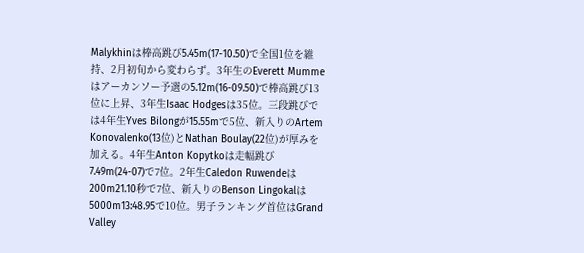Malykhinは棒高跳び5.45m(17-10.50)で全国1位を維持、2月初旬から変わらず。3年生のEverett Mummeはアーカンソー予選の5.12m(16-09.50)で棒高跳び13位に上昇、3年生Isaac Hodgesは35位。三段跳びでは4年生Yves Bilongが15.55mで5位、新入りのArtem Konovalenko(13位)とNathan Boulay(22位)が厚みを加える。4年生Anton Kopytkoは走幅跳び7.49m(24-07)で7位。2年生Caledon Ruwendeは200m21.10秒で7位、新入りのBenson Lingokalは5000m13:48.95で10位。男子ランキング首位はGrand Valley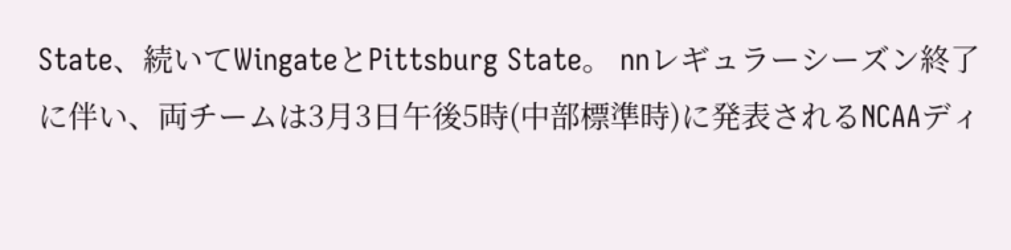State、続いてWingateとPittsburg State。 nnレギュラーシーズン終了に伴い、両チームは3月3日午後5時(中部標準時)に発表されるNCAAディ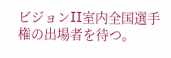ビジョンII室内全国選手権の出場者を待つ。